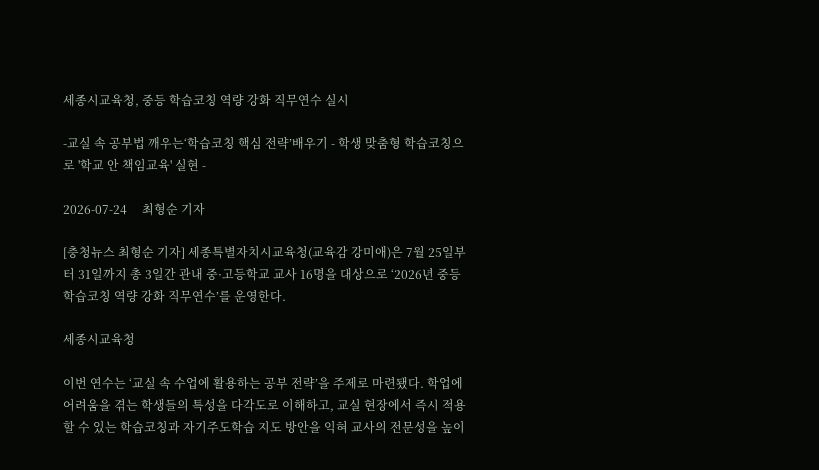세종시교육청, 중등 학습코칭 역량 강화 직무연수 실시

-교실 속 공부법 깨우는‘학습코칭 핵심 전략’배우기 - 학생 맞춤형 학습코칭으로 '학교 안 책임교육' 실현 -

2026-07-24     최형순 기자

[충청뉴스 최형순 기자] 세종특별자치시교육청(교육감 강미애)은 7월 25일부터 31일까지 총 3일간 관내 중·고등학교 교사 16명을 대상으로 ‘2026년 중등 학습코칭 역량 강화 직무연수’를 운영한다.

세종시교육청

이번 연수는 ‘교실 속 수업에 활용하는 공부 전략’을 주제로 마련됐다. 학업에 어려움을 겪는 학생들의 특성을 다각도로 이해하고, 교실 현장에서 즉시 적용할 수 있는 학습코칭과 자기주도학습 지도 방안을 익혀 교사의 전문성을 높이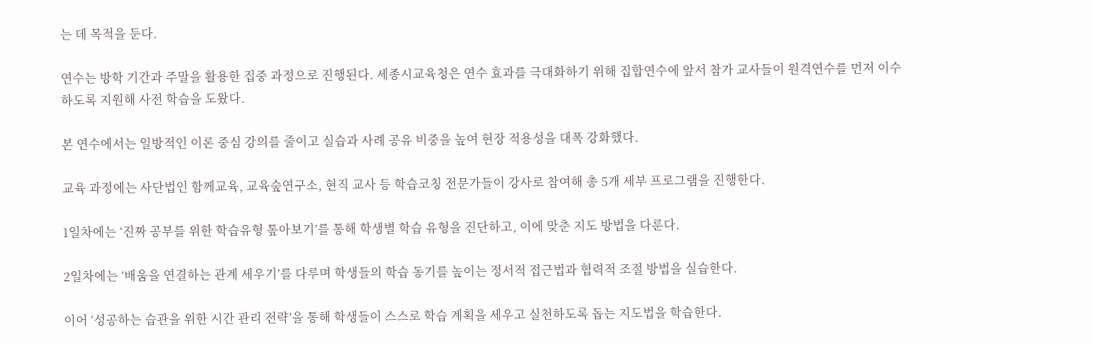는 데 목적을 둔다.

연수는 방학 기간과 주말을 활용한 집중 과정으로 진행된다. 세종시교육청은 연수 효과를 극대화하기 위해 집합연수에 앞서 참가 교사들이 원격연수를 먼저 이수하도록 지원해 사전 학습을 도왔다.

본 연수에서는 일방적인 이론 중심 강의를 줄이고 실습과 사례 공유 비중을 높여 현장 적용성을 대폭 강화했다.

교육 과정에는 사단법인 함께교육, 교육숲연구소, 현직 교사 등 학습코칭 전문가들이 강사로 참여해 총 5개 세부 프로그램을 진행한다.

1일차에는 ‘진짜 공부를 위한 학습유형 톺아보기’를 통해 학생별 학습 유형을 진단하고, 이에 맞춘 지도 방법을 다룬다.

2일차에는 ‘배움을 연결하는 관계 세우기’를 다루며 학생들의 학습 동기를 높이는 정서적 접근법과 협력적 조절 방법을 실습한다.

이어 ‘성공하는 습관을 위한 시간 관리 전략’을 통해 학생들이 스스로 학습 계획을 세우고 실천하도록 돕는 지도법을 학습한다.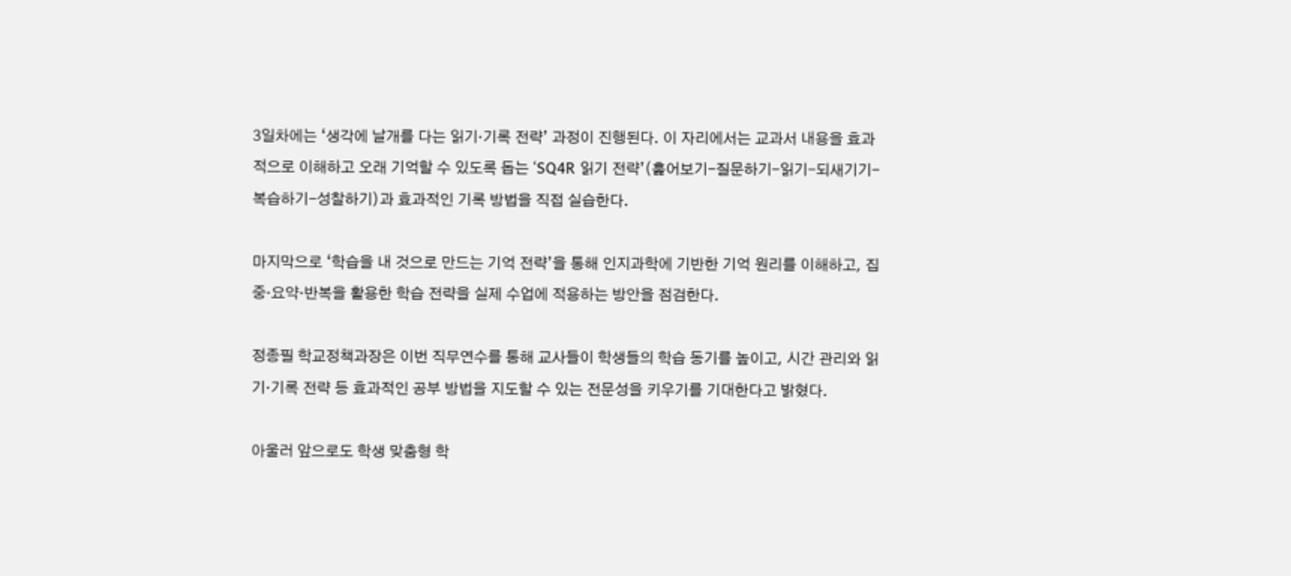3일차에는 ‘생각에 날개를 다는 읽기·기록 전략’ 과정이 진행된다. 이 자리에서는 교과서 내용을 효과적으로 이해하고 오래 기억할 수 있도록 돕는 ‘SQ4R 읽기 전략’(훑어보기-질문하기-읽기-되새기기-복습하기-성찰하기)과 효과적인 기록 방법을 직접 실습한다.

마지막으로 ‘학습을 내 것으로 만드는 기억 전략’을 통해 인지과학에 기반한 기억 원리를 이해하고, 집중·요약·반복을 활용한 학습 전략을 실제 수업에 적용하는 방안을 점검한다.

정종필 학교정책과장은 이번 직무연수를 통해 교사들이 학생들의 학습 동기를 높이고, 시간 관리와 읽기·기록 전략 등 효과적인 공부 방법을 지도할 수 있는 전문성을 키우기를 기대한다고 밝혔다.

아울러 앞으로도 학생 맞춤형 학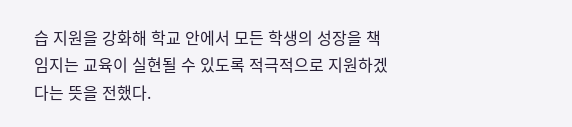습 지원을 강화해 학교 안에서 모든 학생의 성장을 책임지는 교육이 실현될 수 있도록 적극적으로 지원하겠다는 뜻을 전했다.